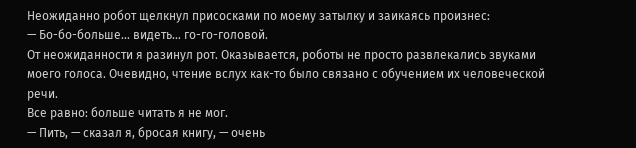Неожиданно робот щелкнул присосками по моему затылку и заикаясь произнес:
— Бо-бо-больше… видеть… го-го-головой.
От неожиданности я разинул рот. Оказывается, роботы не просто развлекались звуками моего голоса. Очевидно, чтение вслух как-то было связано с обучением их человеческой речи.
Все равно: больше читать я не мог.
— Пить, — сказал я, бросая книгу, — очень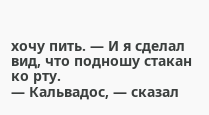хочу пить. — И я сделал вид, что подношу стакан ко рту.
— Кальвадос, — сказал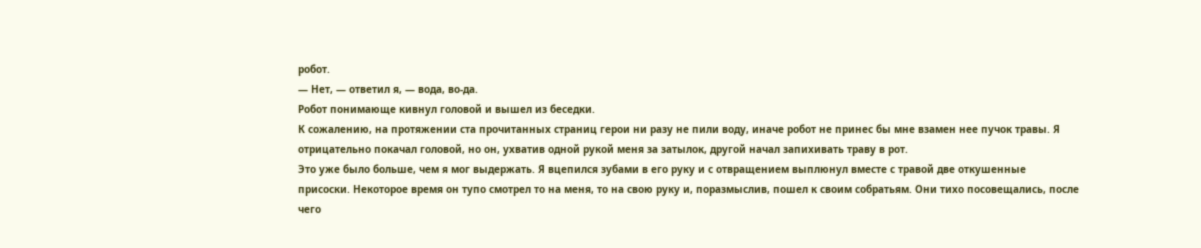робот.
— Нет, — ответил я, — вода, во-да.
Робот понимающе кивнул головой и вышел из беседки.
К сожалению, на протяжении ста прочитанных страниц герои ни разу не пили воду, иначе робот не принес бы мне взамен нее пучок травы. Я отрицательно покачал головой, но он, ухватив одной рукой меня за затылок, другой начал запихивать траву в рот.
Это уже было больше, чем я мог выдержать. Я вцепился зубами в его руку и с отвращением выплюнул вместе с травой две откушенные присоски. Некоторое время он тупо смотрел то на меня, то на свою руку и, поразмыслив, пошел к своим собратьям. Они тихо посовещались, после чего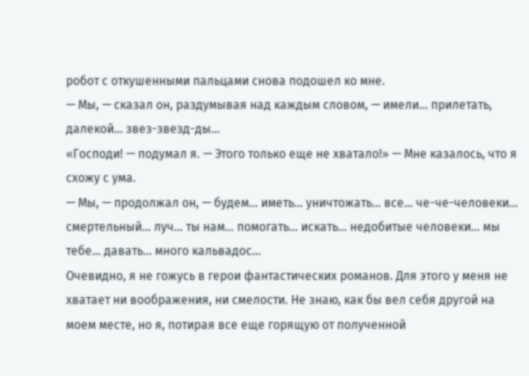робот с откушенными пальцами снова подошел ко мне.
— Мы, — сказал он, раздумывая над каждым словом, — имели… прилетать, далекой… звез-звезд-ды…
«Господи! — подумал я. — Этого только еще не хватало!» — Мне казалось, что я схожу с ума.
— Мы, — продолжал он, — будем… иметь… уничтожать… все… че-че-человеки… смертельный… луч… ты нам… помогать… искать… недобитые человеки… мы тебе… давать… много кальвадос…
Очевидно, я не гожусь в герои фантастических романов. Для этого у меня не хватает ни воображения, ни смелости. Не знаю, как бы вел себя другой на моем месте, но я, потирая все еще горящую от полученной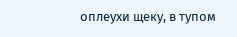оплеухи щеку, в тупом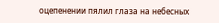оцепенении пялил глаза на небесных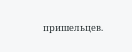пришельцев.